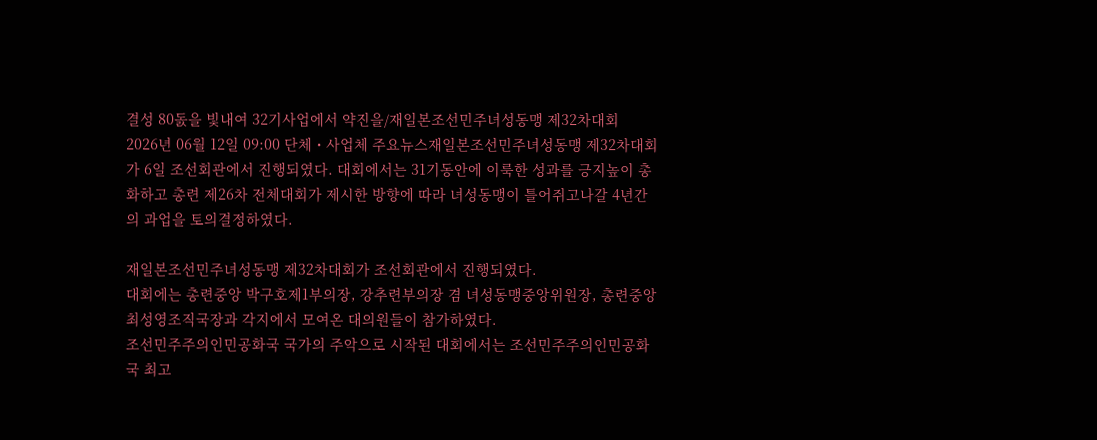결성 80돐을 빛내여 32기사업에서 약진을/재일본조선민주녀성동맹 제32차대회
2026년 06월 12일 09:00 단체・사업체 주요뉴스재일본조선민주녀성동맹 제32차대회가 6일 조선회관에서 진행되였다. 대회에서는 31기동안에 이룩한 성과를 긍지높이 총화하고 총련 제26차 전체대회가 제시한 방향에 따라 녀성동맹이 틀어쥐고나갈 4년간의 과업을 토의결정하였다.

재일본조선민주녀성동맹 제32차대회가 조선회관에서 진행되였다.
대회에는 총련중앙 박구호제1부의장, 강추련부의장 겸 녀성동맹중앙위원장, 총련중앙 최성영조직국장과 각지에서 모여온 대의원들이 참가하였다.
조선민주주의인민공화국 국가의 주악으로 시작된 대회에서는 조선민주주의인민공화국 최고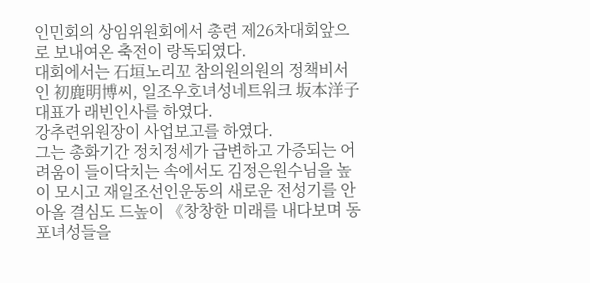인민회의 상임위원회에서 총련 제26차대회앞으로 보내여온 축전이 랑독되였다.
대회에서는 石垣노리꼬 참의원의원의 정책비서인 初鹿明博씨, 일조우호녀성네트워크 坂本洋子대표가 래빈인사를 하였다.
강추련위원장이 사업보고를 하였다.
그는 총화기간 정치정세가 급변하고 가증되는 어려움이 들이닥치는 속에서도 김정은원수님을 높이 모시고 재일조선인운동의 새로운 전성기를 안아올 결심도 드높이 《창창한 미래를 내다보며 동포녀성들을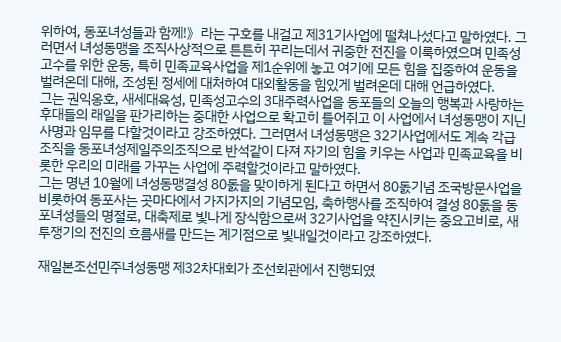위하여, 동포녀성들과 함께!》라는 구호를 내걸고 제31기사업에 떨쳐나섰다고 말하였다. 그러면서 녀성동맹을 조직사상적으로 튼튼히 꾸리는데서 귀중한 전진을 이룩하였으며 민족성고수를 위한 운동, 특히 민족교육사업을 제1순위에 놓고 여기에 모든 힘을 집중하여 운동을 벌려온데 대해, 조성된 정세에 대처하여 대외활동을 힘있게 벌려온데 대해 언급하였다.
그는 권익옹호, 새세대육성, 민족성고수의 3대주력사업을 동포들의 오늘의 행복과 사랑하는 후대들의 래일을 판가리하는 중대한 사업으로 확고히 틀어쥐고 이 사업에서 녀성동맹이 지닌 사명과 임무를 다할것이라고 강조하였다. 그러면서 녀성동맹은 32기사업에서도 계속 각급 조직을 동포녀성제일주의조직으로 반석같이 다져 자기의 힘을 키우는 사업과 민족교육을 비롯한 우리의 미래를 가꾸는 사업에 주력할것이라고 말하였다.
그는 명년 10월에 녀성동맹결성 80돐을 맞이하게 된다고 하면서 80돐기념 조국방문사업을 비롯하여 동포사는 곳마다에서 가지가지의 기념모임, 축하행사를 조직하여 결성 80돐을 동포녀성들의 명절로, 대축제로 빛나게 장식함으로써 32기사업을 약진시키는 중요고비로, 새 투쟁기의 전진의 흐름새를 만드는 계기점으로 빛내일것이라고 강조하였다.

재일본조선민주녀성동맹 제32차대회가 조선회관에서 진행되였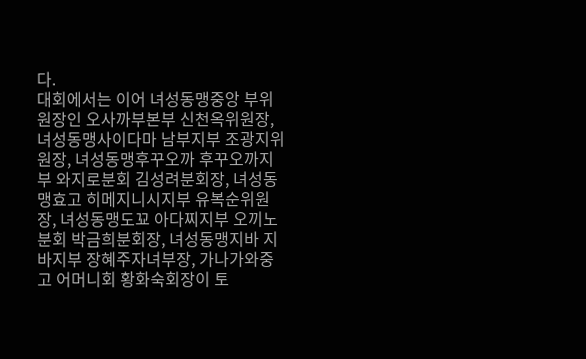다.
대회에서는 이어 녀성동맹중앙 부위원장인 오사까부본부 신천옥위원장, 녀성동맹사이다마 남부지부 조광지위원장, 녀성동맹후꾸오까 후꾸오까지부 와지로분회 김성려분회장, 녀성동맹효고 히메지니시지부 유복순위원장, 녀성동맹도꾜 아다찌지부 오끼노분회 박금희분회장, 녀성동맹지바 지바지부 장혜주자녀부장, 가나가와중고 어머니회 황화숙회장이 토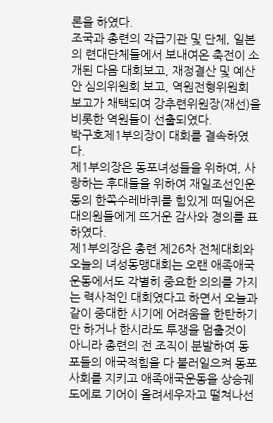론을 하였다.
조국과 총련의 각급기관 및 단체, 일본의 련대단체들에서 보내여온 축전이 소개된 다음 대회보고, 재정결산 및 예산안 심의위원회 보고, 역원전형위원회 보고가 채택되여 강추련위원장(재선)을 비롯한 역원들이 선출되였다.
박구호제1부의장이 대회를 결속하였다.
제1부의장은 동포녀성들을 위하여, 사랑하는 후대들을 위하여 재일조선인운동의 한쪽수레바퀴를 힘있게 떠밀어온 대의원들에게 뜨거운 감사와 경의를 표하였다.
제1부의장은 총련 제26차 전체대회와 오늘의 녀성동맹대회는 오랜 애족애국운동에서도 각별히 중요한 의의를 가지는 력사적인 대회였다고 하면서 오늘과 같이 중대한 시기에 어려움을 한탄하기만 하거나 한시라도 투쟁을 멈출것이 아니라 총련의 전 조직이 분발하여 동포들의 애국적힘을 다 불러일으켜 동포사회를 지키고 애족애국운동을 상승궤도에로 기어이 올려세우자고 떨쳐나선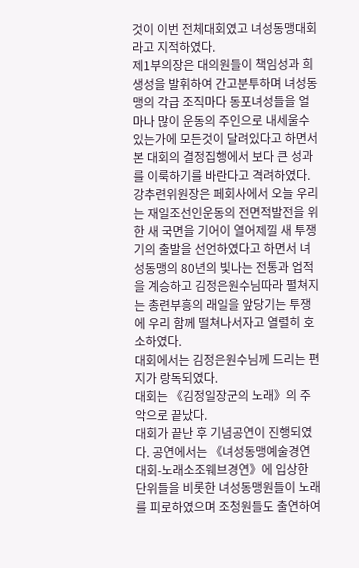것이 이번 전체대회였고 녀성동맹대회라고 지적하였다.
제1부의장은 대의원들이 책임성과 희생성을 발휘하여 간고분투하며 녀성동맹의 각급 조직마다 동포녀성들을 얼마나 많이 운동의 주인으로 내세울수 있는가에 모든것이 달려있다고 하면서 본 대회의 결정집행에서 보다 큰 성과를 이룩하기를 바란다고 격려하였다.
강추련위원장은 페회사에서 오늘 우리는 재일조선인운동의 전면적발전을 위한 새 국면을 기어이 열어제낄 새 투쟁기의 출발을 선언하였다고 하면서 녀성동맹의 80년의 빛나는 전통과 업적을 계승하고 김정은원수님따라 펼쳐지는 총련부흥의 래일을 앞당기는 투쟁에 우리 함께 떨쳐나서자고 열렬히 호소하였다.
대회에서는 김정은원수님께 드리는 편지가 랑독되였다.
대회는 《김정일장군의 노래》의 주악으로 끝났다.
대회가 끝난 후 기념공연이 진행되였다. 공연에서는 《녀성동맹예술경연대회-노래소조웨브경연》에 입상한 단위들을 비롯한 녀성동맹원들이 노래를 피로하였으며 조청원들도 출연하여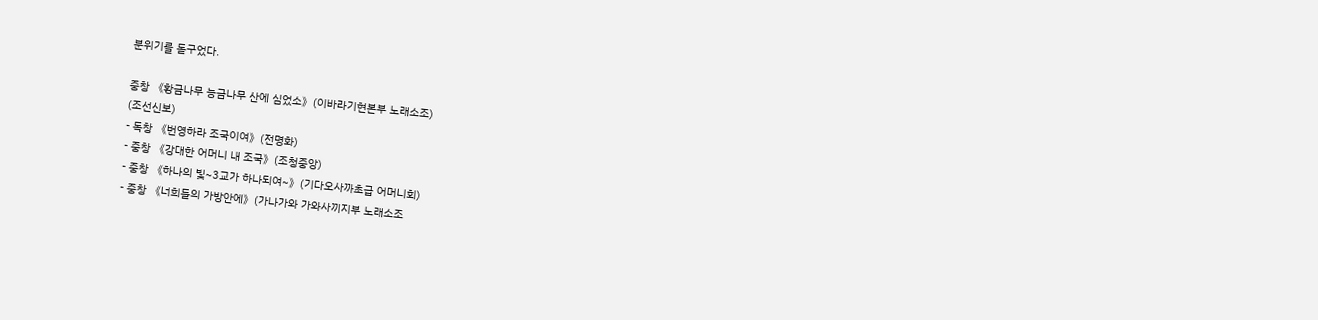분위기를 돋구었다.

중창 《황금나무 능금나무 산에 심었소》(이바라기현본부 노래소조)
(조선신보)
- 독창 《번영하라 조국이여》(전명화)
- 중창 《강대한 어머니 내 조국》(조청중앙)
- 중창 《하나의 빛~3교가 하나되여~》(기다오사까초급 어머니회)
- 중창 《너희들의 가방안에》(가나가와 가와사끼지부 노래소조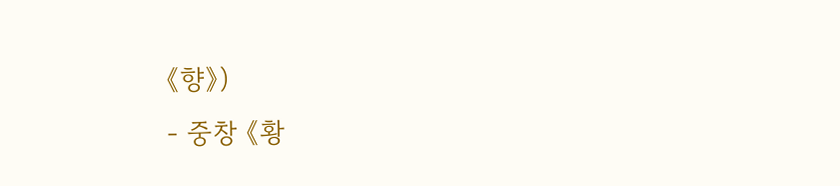《향》)
- 중창 《황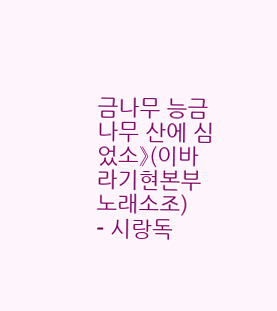금나무 능금나무 산에 심었소》(이바라기현본부 노래소조)
- 시랑독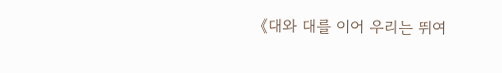《대와 대를 이어 우리는 뛰여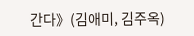간다》(김애미, 김주옥)